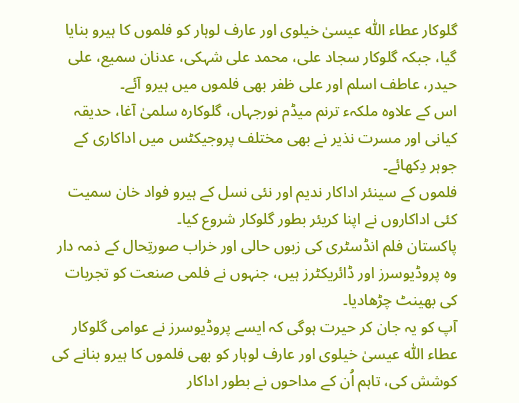گلوکار عطاء اللّٰہ عیسیٰ خیلوی اور عارف لوہار کو فلموں کا ہیرو بنایا گیا، جبکہ گلوکار سجاد علی، محمد علی شہکی، عدنان سمیع، علی حیدر، عاطف اسلم اور علی ظفر بھی فلموں میں ہیرو آئے۔
اس کے علاوہ ملکہء ترنم میڈم نورجہاں، گلوکارہ سلمیٰ آغا، حدیقہ کیانی اور مسرت نذیر نے بھی مختلف پروجیکٹس میں اداکاری کے جوہر دِکھائے۔
فلموں کے سینئر اداکار ندیم اور نئی نسل کے ہیرو فواد خان سمیت کئی اداکاروں نے اپنا کریئر بطور گلوکار شروع کیا۔
پاکستان فلم انڈسٹری کی زبوں حالی اور خراب صورتِحال کے ذمہ دار وہ پروڈیوسرز اور ڈائریکٹرز ہیں، جنہوں نے فلمی صنعت کو تجربات کی بھینٹ چڑھادیا۔
آپ کو یہ جان کر حیرت ہوگی کہ ایسے پروڈیوسرز نے عوامی گلوکار عطاء اللّٰہ عیسیٰ خیلوی اور عارف لوہار کو بھی فلموں کا ہیرو بنانے کی کوشش کی، تاہم اُن کے مداحوں نے بطور اداکار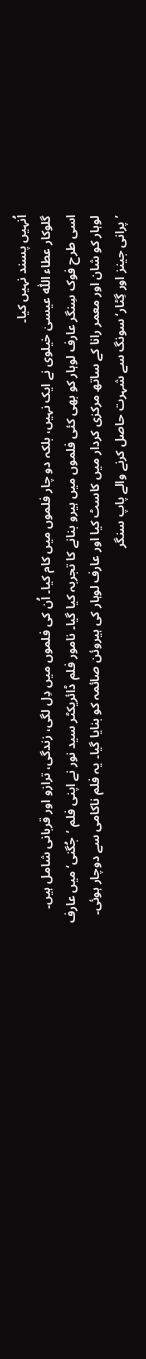اُنہیں پسند نہیں کیا۔
گلوکار عطاء اللّٰہ عیسیٰ خیلوی نے ایک نہیں، بلکہ دو چار فلموں میں کام کیا۔ اُن کی فلموں میں دِل لگی، زندگی، ترازو اور قربانی شامل ہیں۔
اسی طرح فوک سِنگر عارف لوہار کو بھی کئی فلموں میں ہیرو بنانے کا تجربہ کیا گیا۔ نامور فلم ڈائریکٹر سید نور نے اپنی فلم ’جُگنی‘ میں عارف لوہار کو شان اور معمر رانا کے ساتھ مرکزی کردار میں کاسٹ کیا اور عارف لوہار کی ہیروئن صائمہ کو بنایا گیا۔ یہ فلم ناکامی سے دوچار ہوئی۔
’پرانی جینز اور گِٹار‘ سونگ سے شہرت حاصل کرنے والے پاپ سنگر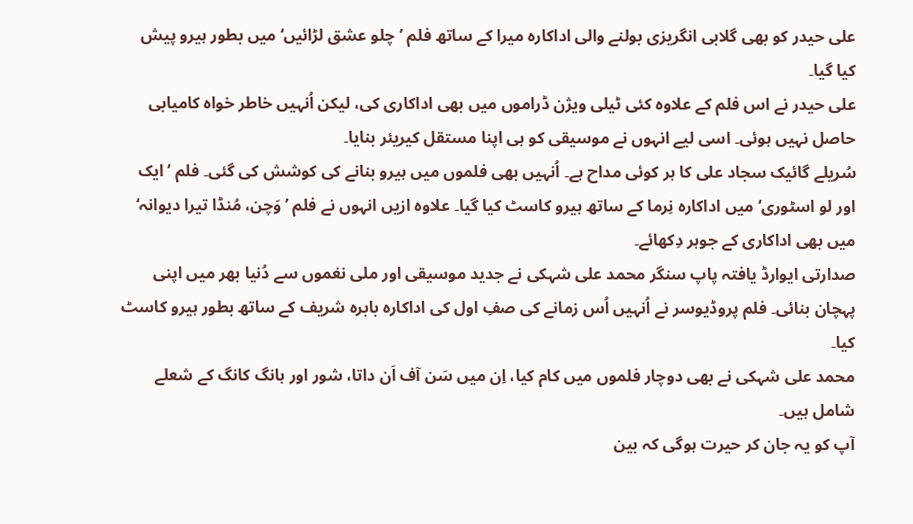علی حیدر کو بھی گلابی انگریزی بولنے والی اداکارہ میرا کے ساتھ فلم ’چلو عشق لڑائیں‘ میں بطور ہیرو پیش کیا گیا۔
علی حیدر نے اس فلم کے علاوہ کئی ٹیلی ویژن ڈراموں میں بھی اداکاری کی، لیکن اُنہیں خاطر خواہ کامیابی حاصل نہیں ہوئی۔ اسی لیے انہوں نے موسیقی کو ہی اپنا مستقل کیریئر بنایا۔
سُریلے گائیک سجاد علی کا ہر کوئی مداح ہے۔ اُنہیں بھی فلموں میں ہیرو بنانے کی کوشش کی گئی۔ فلم ’ایک اور لو اسٹوری‘ میں اداکارہ نِرما کے ساتھ ہیرو کاسٹ کیا گیا۔ علاوہ ازیں انہوں نے فلم ’وَچن، مُنڈا تیرا دیوانہ‘ میں بھی اداکاری کے جوہر دِکھائے۔
صدارتی ایوارڈ یافتہ پاپ سنگر محمد علی شہکی نے جدید موسیقی اور ملی نغموں سے دُنیا بھر میں اپنی پہچان بنائی۔ فلم پروڈیوسر نے اُنہیں اُس زمانے کی صفِ اول کی اداکارہ بابرہ شریف کے ساتھ بطور ہیرو کاسٹ کیا۔
محمد علی شہکی نے بھی دوچار فلموں میں کام کیا، اِن میں سَن آف اَن داتا، شور اور ہانگ کانگ کے شعلے شامل ہیں۔
آپ کو یہ جان کر حیرت ہوگی کہ بین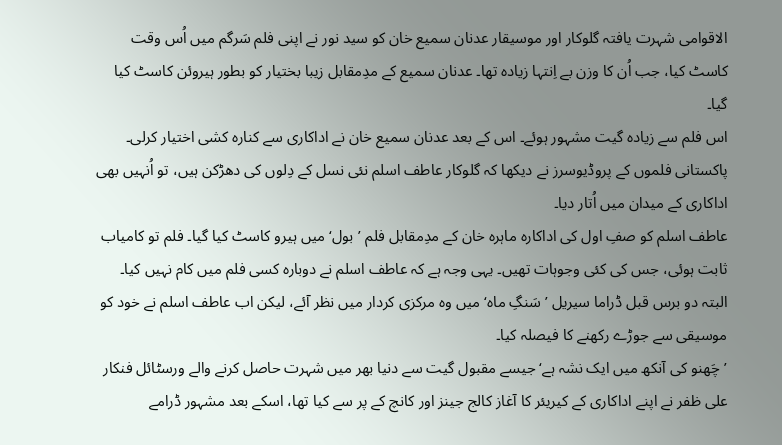الاقوامی شہرت یافتہ گلوکار اور موسیقار عدنان سمیع خان کو سید نور نے اپنی فلم سَرگم میں اُس وقت کاسٹ کیا، جب اُن کا وزن بے اِنتہا زیادہ تھا۔ عدنان سمیع کے مدِمقابل زیبا بختیار کو بطور ہیروئن کاسٹ کیا گیا۔
اس فلم سے زیادہ گیت مشہور ہوئے۔ اس کے بعد عدنان سمیع خان نے اداکاری سے کنارہ کشی اختیار کرلی۔
پاکستانی فلموں کے پروڈیوسرز نے دیکھا کہ گلوکار عاطف اسلم نئی نسل کے دِلوں کی دھڑکن ہیں، تو اُنہیں بھی اداکاری کے میدان میں اُتار دیا۔
عاطف اسلم کو صفِ اول کی اداکارہ ماہرہ خان کے مدِمقابل فلم ’بول‘ میں ہیرو کاسٹ کیا گیا۔ فلم تو کامیاب ثابت ہوئی، جس کی کئی وجوہات تھیں۔ یہی وجہ ہے کہ عاطف اسلم نے دوبارہ کسی فلم میں کام نہیں کیا۔
البتہ دو برس قبل ڈراما سیریل ’سَنگِ ماہ‘ میں وہ مرکزی کردار میں نظر آئے، لیکن اب عاطف اسلم نے خود کو موسیقی سے جوڑے رکھنے کا فیصلہ کیا۔
’چَھنو کی آنکھ میں ایک نشہ ہے‘ جیسے مقبول گیت سے دنیا بھر میں شہرت حاصل کرنے والے ورسٹائل فنکار علی ظفر نے اپنے اداکاری کے کیریئر کا آغاز کالج جینز اور کانچ کے پر سے کیا تھا، اسکے بعد مشہور ڈرامے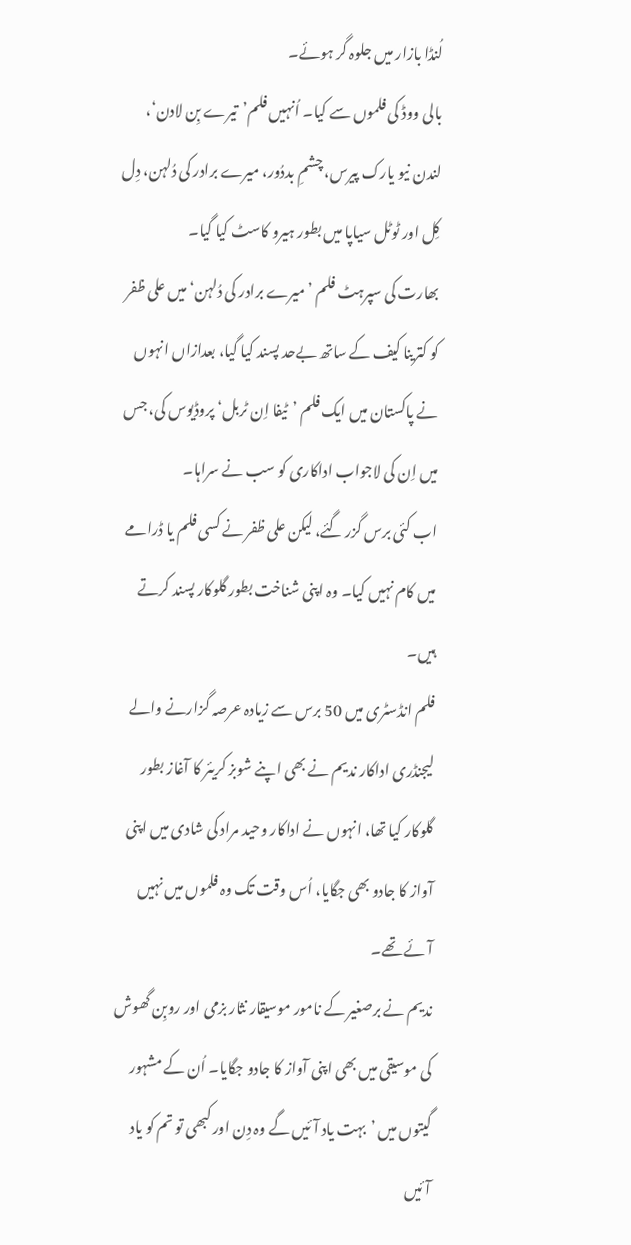لُنڈا بازار میں جلوہ گر ہوئے۔
بالی ووڈ کی فلموں سے کیا۔ اُنہیں فلم’تیرے بِن لادن‘، لندن نیو یارک پیرس، چشمِ بددُور، میرے برادر کی دُلہن، دِل کِل اور ٹوٹل سیاپا میں بطور ہیرو کاسٹ کیا گیا۔
بھارت کی سپرہٹ فلم ’میرے برادر کی دُلہن‘ میں علی ظفر کو کترینا کیف کے ساتھ بےحد پسند کیا گیا، بعدازاں انہوں نے پاکستان میں ایک فلم ’ٹیفا اِن ٹربل‘ پروڈیوس کی، جس میں اِن کی لاجواب اداکاری کو سب نے سراہا۔
اب کئی برس گزر گئے، لیکن علی ظفر نے کسی فلم یا ڈرامے میں کام نہیں کیا۔ وہ اپنی شناخت بطور گلوکار پسند کرتے ہیں۔
فلم انڈسٹری میں 50 برس سے زیادہ عرصہ گزارنے والے لیجنڈری اداکار ندیم نے بھی اپنے شوبز کریئر کا آغاز بطور گلوکار کیا تھا، انہوں نے اداکار وحید مراد کی شادی میں اپنی آواز کا جادو بھی جگایا، اُس وقت تک وہ فلموں میں نہیں آئے تھے۔
ندیم نے برصغیر کے نامور موسیقار نثار بزمی اور روبِن گھوش کی موسیقی میں بھی اپنی آواز کا جادو جگایا۔ اُن کے مشہور گیتوں میں ’بہت یاد آئیں گے وہ دِن اور کبھی تو تم کو یاد آئیں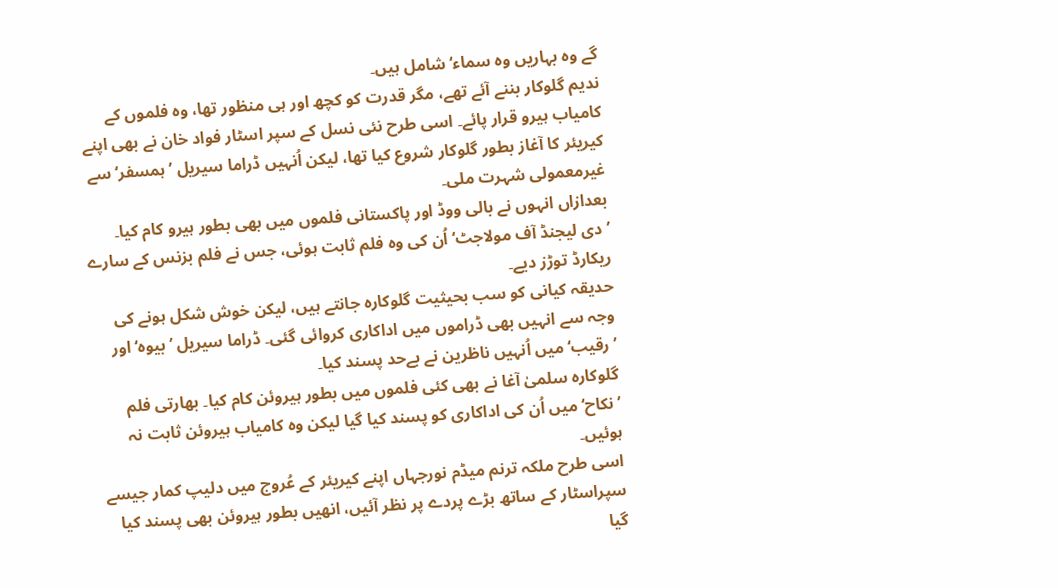گے وہ بہاریں وہ سماء‘ شامل ہیں۔
ندیم گلوکار بننے آئے تھے، مگر قدرت کو کچھ اور ہی منظور تھا، وہ فلموں کے کامیاب ہیرو قرار پائے۔ اسی طرح نئی نسل کے سپر اسٹار فواد خان نے بھی اپنے کیریئر کا آغاز بطور گلوکار شروع کیا تھا، لیکن اُنہیں ڈراما سیریل ’ہمسفر‘ سے غیرمعمولی شہرت ملی۔
بعدازاں انہوں نے بالی ووڈ اور پاکستانی فلموں میں بھی بطور ہیرو کام کیا۔ ’دی لیجنڈ آف مولاجٹ‘ اُن کی وہ فلم ثابت ہوئی، جس نے فلم بزنس کے سارے ریکارڈ توڑز دیے۔
حدیقہ کیانی کو سب بحیثیت گلوکارہ جانتے ہیں، لیکن خوش شکل ہونے کی وجہ سے انہیں بھی ڈراموں میں اداکاری کروائی گئی۔ ڈراما سیریل ’بیوہ‘ اور ’رقیب‘ میں اُنہیں ناظرین نے بےحد پسند کیا۔
گلوکارہ سلمیٰ آغا نے بھی کئی فلموں میں بطور ہیروئن کام کیا۔ بھارتی فلم ’نکاح‘ میں اُن کی اداکاری کو پسند کیا گیا لیکن وہ کامیاب ہیروئن ثابت نہ ہوئیں۔
اسی طرح ملکہ ترنم میڈم نورجہاں اپنے کیریئر کے عُروج میں دلیپ کمار جیسے سپراسٹار کے ساتھ بڑے پردے پر نظر آئیں، انھیں بطور ہیروئن بھی پسند کیا گیا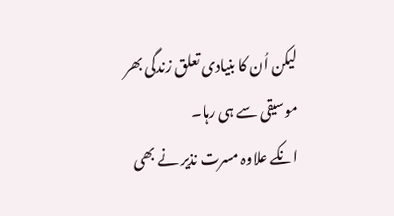لیکن اُن کا بنیادی تعلق زندگی بھر موسیقی سے ہی رہا۔
انکے علاوہ مسرت نذیر نے بھی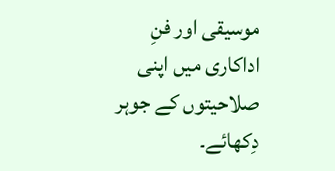موسیقی اور فنِ اداکاری میں اپنی صلاحیتوں کے جوہر دِکھائے۔